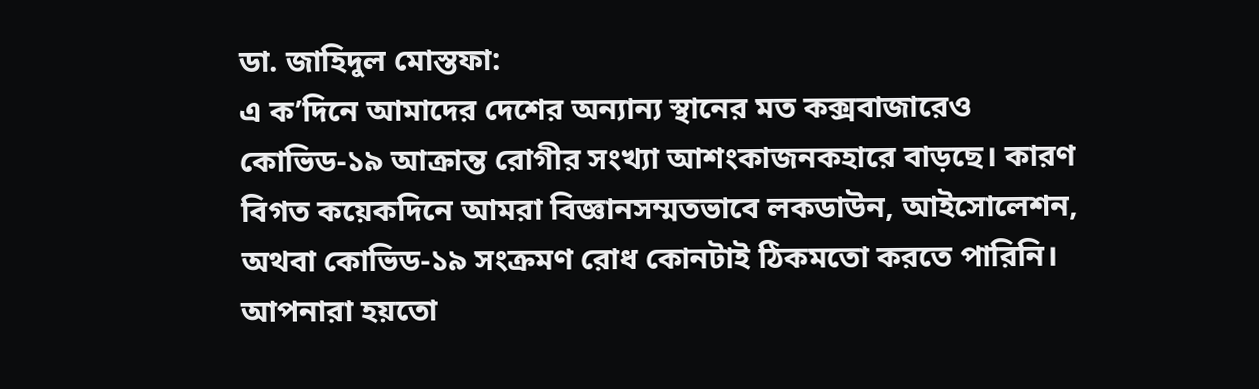ডা. জাহিদুল মোস্তফা:
এ ক’দিনে আমাদের দেশের অন্যান্য স্থানের মত কক্সবাজারেও কোভিড-১৯ আক্রান্ত রোগীর সংখ্যা আশংকাজনকহারে বাড়ছে। কারণ বিগত কয়েকদিনে আমরা বিজ্ঞানসম্মতভাবে লকডাউন, আইসোলেশন, অথবা কোভিড-১৯ সংক্রমণ রোধ কোনটাই ঠিকমতো করতে পারিনি।
আপনারা হয়তো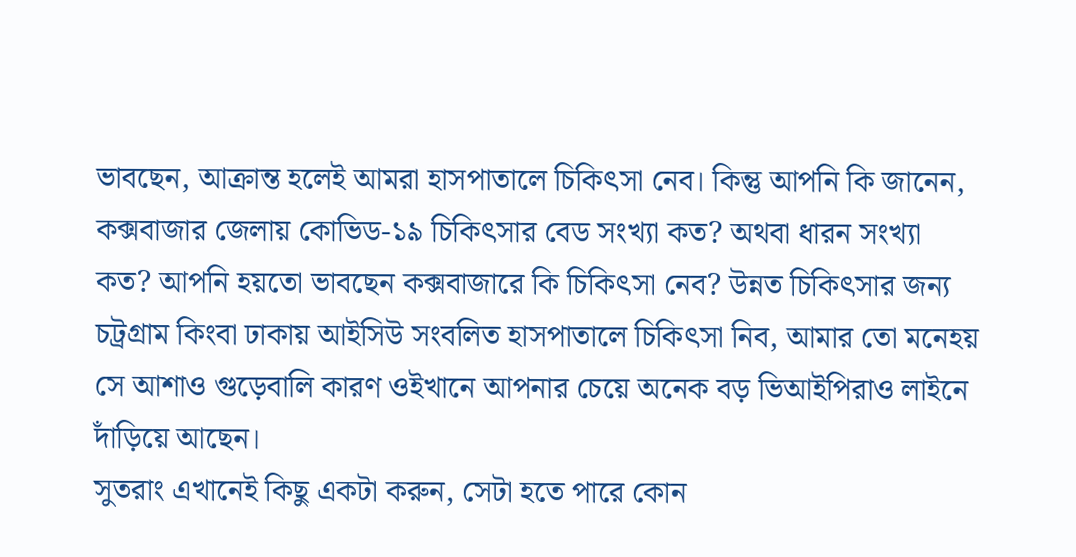ভাবছেন, আক্রান্ত হলেই আমরা হাসপাতালে চিকিৎসা নেব। কিন্তু আপনি কি জানেন, কক্সবাজার জেলায় কোভিড-১৯ চিকিৎসার বেড সংখ্যা কত? অথবা ধারন সংখ্যা কত? আপনি হয়তো ভাবছেন কক্সবাজারে কি চিকিৎসা নেব? উন্নত চিকিৎসার জন্য চট্রগ্রাম কিংবা ঢাকায় আইসিউ সংবলিত হাসপাতালে চিকিৎসা নিব, আমার তো মনেহয় সে আশাও গুড়েবালি কারণ ওইখানে আপনার চেয়ে অনেক বড় ভিআইপিরাও লাইনে দাঁড়িয়ে আছেন।
সুতরাং এখানেই কিছু একটা করুন, সেটা হতে পারে কোন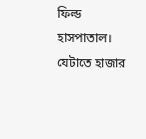ফিল্ড হাসপাতাল। যেটাতে হাজার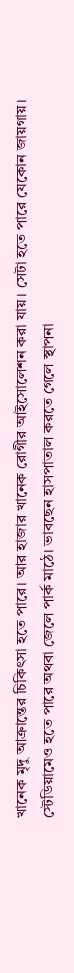খানেক মৃদু আক্রান্তের চিকিৎসা হতে পারে। আর হাজার খানেক রোগীর আইসোলেশন করা যায়। সেটা হতে পারে যেকোন জায়গায়। স্টেডিয়ামেও হতে পারে অথবা জেলে পার্ক মাঠে। ভাবছেন হাসপাতাল করতে গেলে স্থাপনা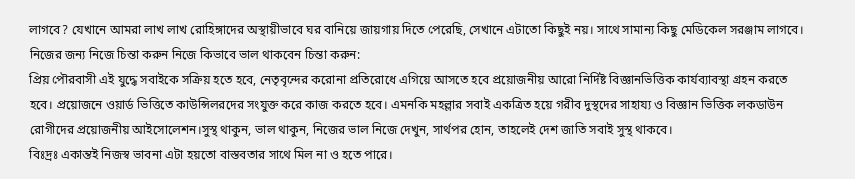লাগবে? যেখানে আমরা লাখ লাখ রোহিঙ্গাদের অস্থায়ীভাবে ঘর বানিয়ে জায়গায় দিতে পেরেছি, সেখানে এটাতো কিছুই নয়। সাথে সামান্য কিছু মেডিকেল সরঞ্জাম লাগবে।
নিজের জন্য নিজে চিন্তা করুন নিজে কিভাবে ভাল থাকবেন চিন্তা করুন:
প্রিয় পৌরবাসী এই যুদ্ধে সবাইকে সক্রিয় হতে হবে, নেতৃবৃন্দের করোনা প্রতিরোধে এগিয়ে আসতে হবে প্রয়োজনীয় আরো নির্দিষ্ট বিজ্ঞানভিত্তিক কার্যব্যাবস্থা গ্রহন করতে হবে। প্রয়োজনে ওয়ার্ড ভিত্তিতে কাউন্সিলরদের সংযুক্ত করে কাজ করতে হবে। এমনকি মহল্লার সবাই একত্রিত হয়ে গরীব দুস্থদের সাহায্য ও বিজ্ঞান ভিত্তিক লকডাউন রোগীদের প্রয়োজনীয় আইসোলেশন।সুস্থ থাকুন, ভাল থাকুন, নিজের ভাল নিজে দেখুন, সার্থপর হোন, তাহলেই দেশ জাতি সবাই সুস্থ থাকবে।
বিঃদ্রঃ একান্তই নিজস্ব ভাবনা এটা হয়তো বাস্তবতার সাথে মিল না ও হতে পারে।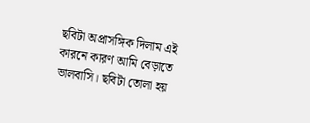ছবিটা অপ্রাসঙ্গিক দিলাম এই কারনে কারণ আমি বেড়াতে ভালবাসি। ছবিটা তোলা হয়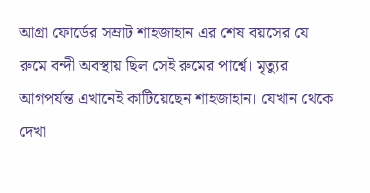আগ্রা ফোর্ডের সম্রাট শাহজাহান এর শেষ বয়সের যে রুমে বন্দী অবস্থায় ছিল সেই রুমের পার্শ্বে। মৃত্যুর আগপর্যন্ত এখানেই কাটিয়েছেন শাহজাহান। যেখান থেকে দেখা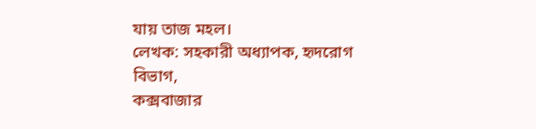যায় তাজ মহল।
লেখক: সহকারী অধ্যাপক, হৃদরোগ বিভাগ,
কক্সবাজার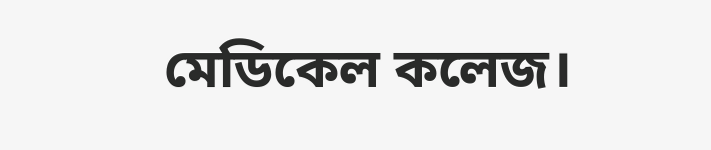মেডিকেল কলেজ।